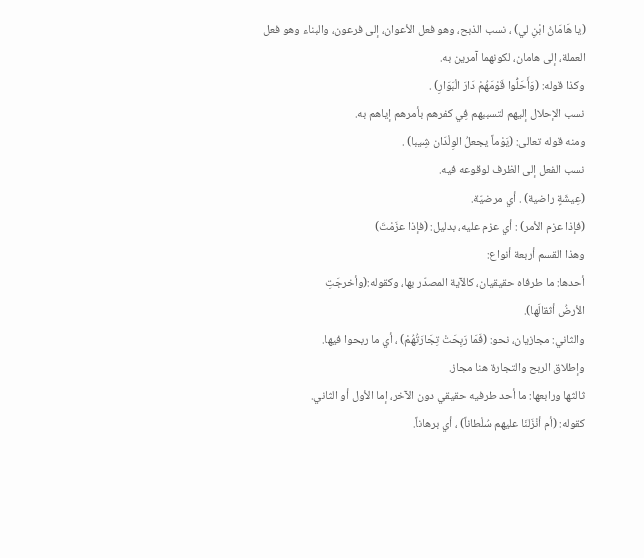(يا هَامَانُ ابْنِ لي) ، نسب الذبح، وهو فعل الأعوان، إلى فرعون، والبناء وهو فعل العملة، إلى هامان، لكونهما آمرين به.
وكذا قوله: (وَأَحَلُّوا قَوْمَهُمْ دَارَ الْبَوَارِ) .
نسب الإحلال إليهم لتسببهم فِي كفرهم بأمرهم إياهم به.
ومنه قوله تعالى: (يَوْماً يجعلُ الوِلْدَان شِيبا) .
نسب الفعل إلى الظرف لوقوعه فيه.
(عِيشَةٍ راضية) . أي مرضيّة.
(فإذا عزم الأمر) : أي عزم عليه، بدليل: (فإذا عزَمْتَ)
وهذا القسم أربعة أنواع:
أحدها: ما طرفاه حقيقيان، كالآية المصدّر بها، وكقوله:(وأخرجَتِ
الأرضُ أثقالَها).
والثاني: مجازيان، نحو: (فَمَا رَبِحَتْ تِجَارَتُهُمْ) ، أي ما ربحوا فيها.
وإطلاق الربح والتجارة هنا مجاز.
ثالثها ورابعها: ما أحد طرفيه حقيقي دون الآخر، إما الأول أو الثاني.
كقوله: (أم أنْزَلنَا عليهم سُلْطاناً) ، أي برهاناً.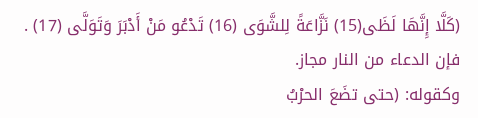(كَلَّا إِنَّهَا لَظَى(15) نَزَّاعَةً لِلشَّوَى (16) تَدْعُو مَنْ أَدْبَرَ وَتَوَلَّى (17) .
فإن الدعاء من النار مجاز.
وكقوله: (حتى تضَعَ الحرْبُ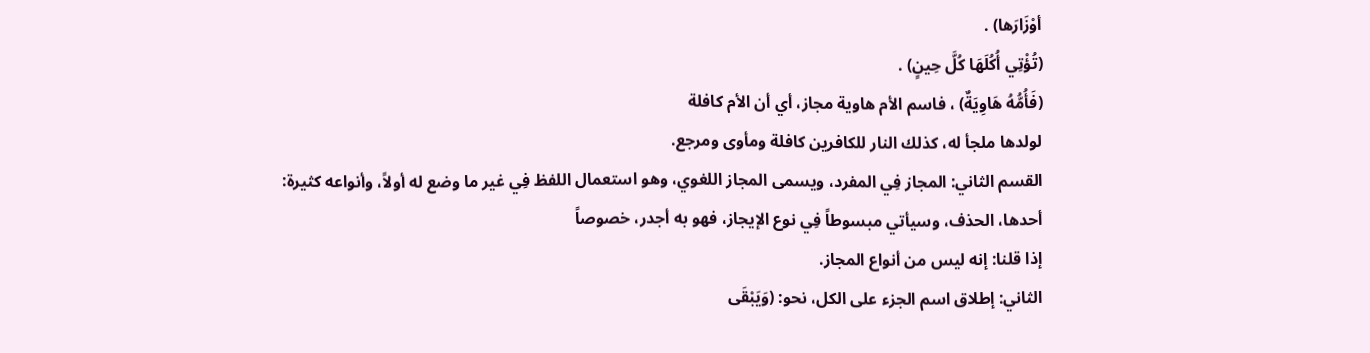أوْزَارَها) .
(تُؤْتِي أُكُلَهَا كُلَّ حِينٍ) .
(فَأُمُّهُ هَاوِيَةٌ) ، فاسم الأم هاوية مجاز، أي أن الأم كافلة
لولدها ملجأ له، كذلك النار للكافرين كافلة ومأوى ومرجع.
القسم الثاني: المجاز فِي المفرد، ويسمى المجاز اللغوي، وهو استعمال اللفظ فِي غير ما وضع له أولاً، وأنواعه كثيرة:
أحدها، الحذف، وسيأتي مبسوطاً فِي نوع الإيجاز، فهو به أجدر، خصوصاً
إذا قلنا: إنه ليس من أنواع المجاز.
الثاني: إطلاق اسم الجزء على الكل، نحو: (وَيَبْقَى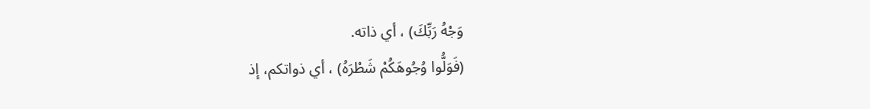وَجْهُ رَبِّكَ) ، أي ذاته.
(فَوَلُّوا وُجُوهَكُمْ شَطْرَهُ) ، أي ذواتكم، إذ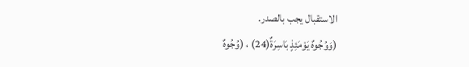الاستقبال يجب بالصدر.
(وَوُجُوهٌ يَوْمَئِذٍ بَاسِرَةٌ(24) ، (وُجُوهٌ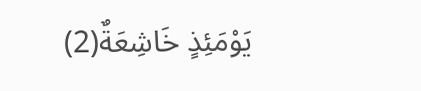يَوْمَئِذٍ خَاشِعَةٌ(2)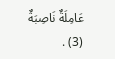عَامِلَةٌ نَاصِبَةٌ (3) .